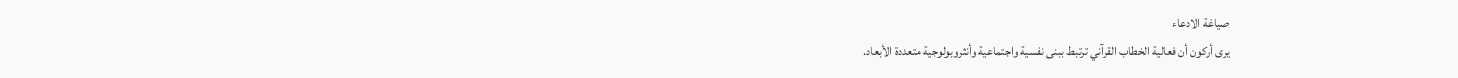صياغة الادعاء
يرى أركون أن فعالية الخطاب القرآني ترتبط ببنى نفسية واجتماعية وأنثروبولوجية متعددة الأبعاد.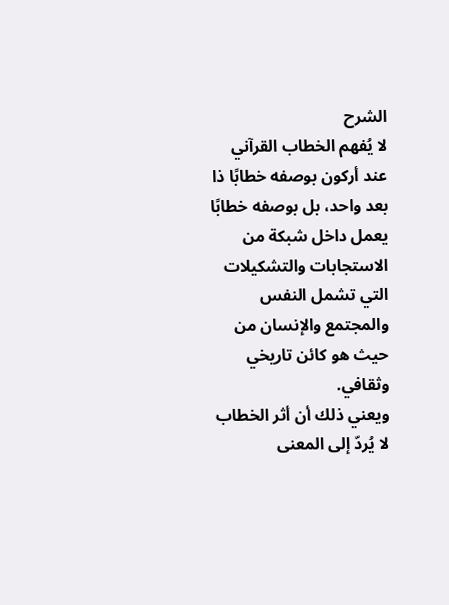الشرح
لا يُفهم الخطاب القرآني عند أركون بوصفه خطابًا ذا بعد واحد، بل بوصفه خطابًا يعمل داخل شبكة من الاستجابات والتشكيلات التي تشمل النفس والمجتمع والإنسان من حيث هو كائن تاريخي وثقافي.
ويعني ذلك أن أثر الخطاب لا يُردّ إلى المعنى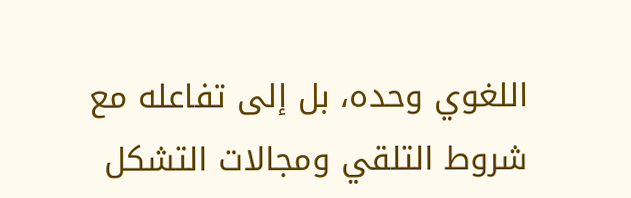اللغوي وحده، بل إلى تفاعله مع شروط التلقي ومجالات التشكل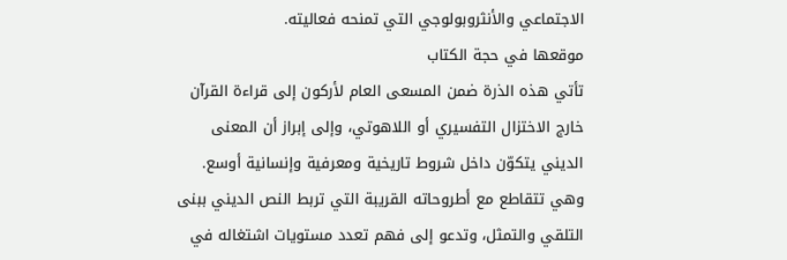الاجتماعي والأنثروبولوجي التي تمنحه فعاليته.
موقعها في حجة الكتاب
تأتي هذه الذرة ضمن المسعى العام لأركون إلى قراءة القرآن خارج الاختزال التفسيري أو اللاهوتي، وإلى إبراز أن المعنى الديني يتكوّن داخل شروط تاريخية ومعرفية وإنسانية أوسع. وهي تتقاطع مع أطروحاته القريبة التي تربط النص الديني ببنى التلقي والتمثل، وتدعو إلى فهم تعدد مستويات اشتغاله في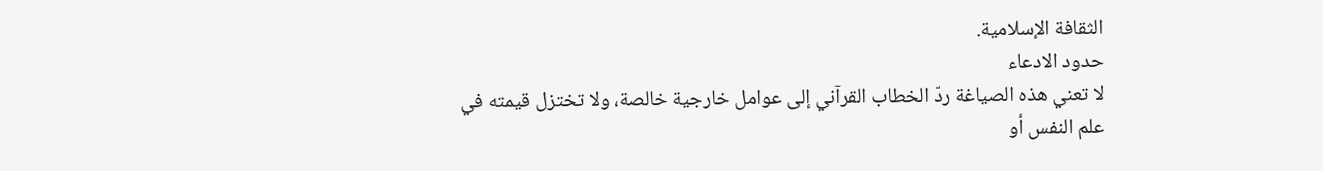الثقافة الإسلامية.
حدود الادعاء
لا تعني هذه الصياغة ردّ الخطاب القرآني إلى عوامل خارجية خالصة، ولا تختزل قيمته في علم النفس أو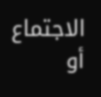الاجتماع أو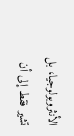الأنثروبولوجيا، بل تشير فقط إلى أن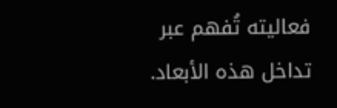فعاليته تُفهم عبر تداخل هذه الأبعاد.